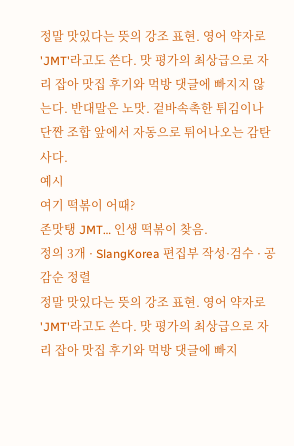정말 맛있다는 뜻의 강조 표현. 영어 약자로 'JMT'라고도 쓴다. 맛 평가의 최상급으로 자리 잡아 맛집 후기와 먹방 댓글에 빠지지 않는다. 반대말은 노맛. 겉바속촉한 튀김이나 단짠 조합 앞에서 자동으로 튀어나오는 감탄사다.
예시
여기 떡볶이 어때?
존맛탱 JMT… 인생 떡볶이 찾음.
정의 3개 · SlangKorea 편집부 작성·검수 · 공감순 정렬
정말 맛있다는 뜻의 강조 표현. 영어 약자로 'JMT'라고도 쓴다. 맛 평가의 최상급으로 자리 잡아 맛집 후기와 먹방 댓글에 빠지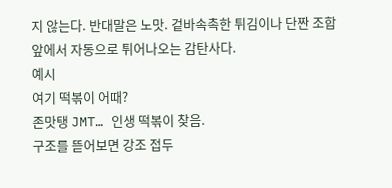지 않는다. 반대말은 노맛. 겉바속촉한 튀김이나 단짠 조합 앞에서 자동으로 튀어나오는 감탄사다.
예시
여기 떡볶이 어때?
존맛탱 JMT… 인생 떡볶이 찾음.
구조를 뜯어보면 강조 접두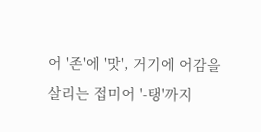어 '존'에 '맛', 거기에 어감을 살리는 접미어 '-탱'까지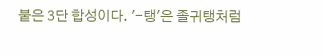붙은 3단 합성이다. '-탱'은 졸귀탱처럼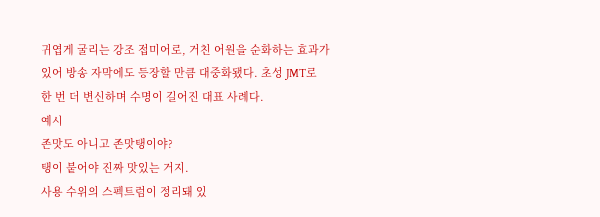귀엽게 굴리는 강조 접미어로, 거친 어원을 순화하는 효과가 있어 방송 자막에도 등장할 만큼 대중화됐다. 초성 JMT로 한 번 더 변신하며 수명이 길어진 대표 사례다.
예시
존맛도 아니고 존맛탱이야?
탱이 붙어야 진짜 맛있는 거지.
사용 수위의 스펙트럼이 정리돼 있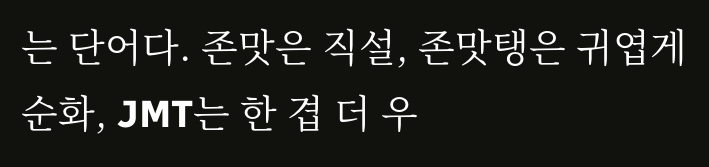는 단어다. 존맛은 직설, 존맛탱은 귀엽게 순화, JMT는 한 겹 더 우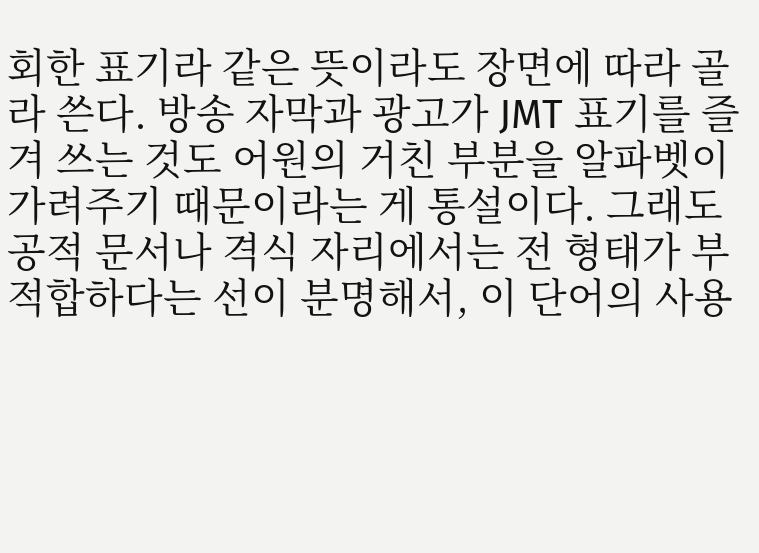회한 표기라 같은 뜻이라도 장면에 따라 골라 쓴다. 방송 자막과 광고가 JMT 표기를 즐겨 쓰는 것도 어원의 거친 부분을 알파벳이 가려주기 때문이라는 게 통설이다. 그래도 공적 문서나 격식 자리에서는 전 형태가 부적합하다는 선이 분명해서, 이 단어의 사용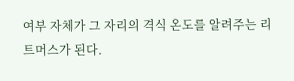여부 자체가 그 자리의 격식 온도를 알려주는 리트머스가 된다.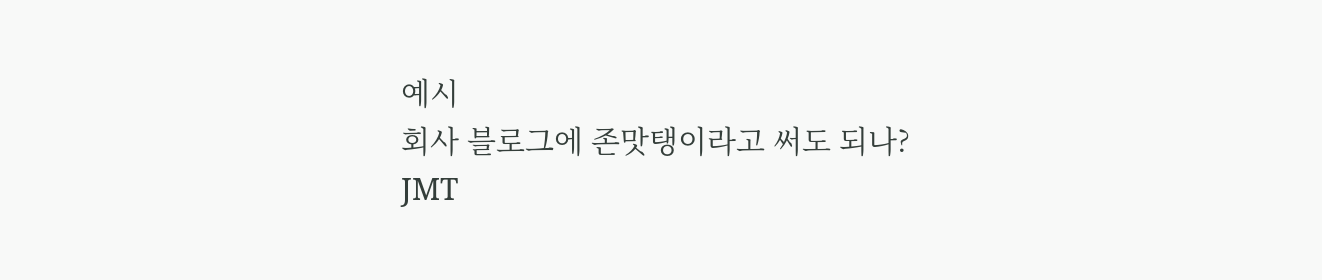예시
회사 블로그에 존맛탱이라고 써도 되나?
JMT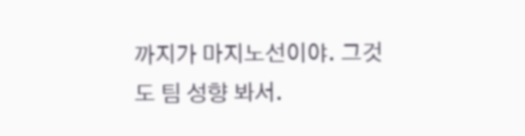까지가 마지노선이야. 그것도 팀 성향 봐서.